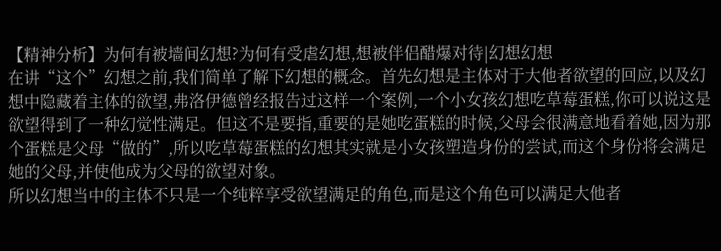【精神分析】为何有被墙间幻想?为何有受虐幻想,想被伴侣醋爆对待|幻想幻想
在讲“这个”幻想之前,我们简单了解下幻想的概念。首先幻想是主体对于大他者欲望的回应,以及幻想中隐藏着主体的欲望,弗洛伊德曾经报告过这样一个案例,一个小女孩幻想吃草莓蛋糕,你可以说这是欲望得到了一种幻觉性满足。但这不是要指,重要的是她吃蛋糕的时候,父母会很满意地看着她,因为那个蛋糕是父母“做的”,所以吃草莓蛋糕的幻想其实就是小女孩塑造身份的尝试,而这个身份将会满足她的父母,并使他成为父母的欲望对象。
所以幻想当中的主体不只是一个纯粹享受欲望满足的角色,而是这个角色可以满足大他者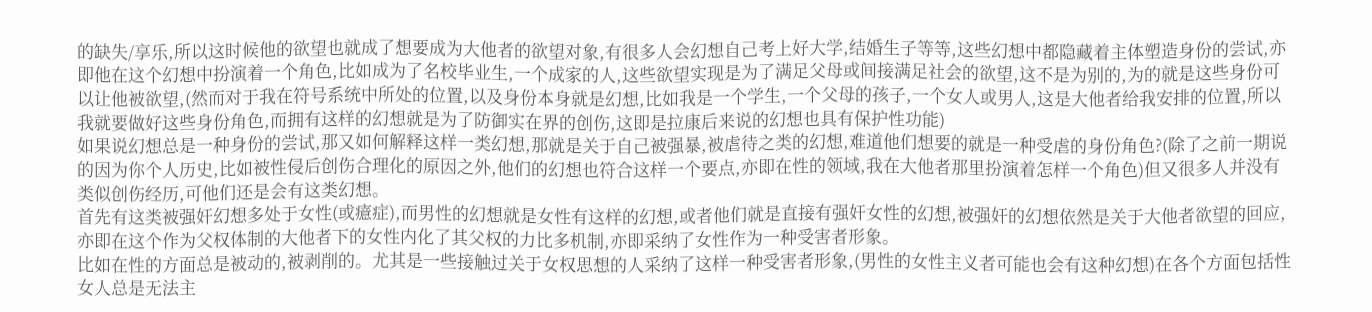的缺失/享乐,所以这时候他的欲望也就成了想要成为大他者的欲望对象,有很多人会幻想自己考上好大学,结婚生子等等,这些幻想中都隐藏着主体塑造身份的尝试,亦即他在这个幻想中扮演着一个角色,比如成为了名校毕业生,一个成家的人,这些欲望实现是为了满足父母或间接满足社会的欲望,这不是为别的,为的就是这些身份可以让他被欲望,(然而对于我在符号系统中所处的位置,以及身份本身就是幻想,比如我是一个学生,一个父母的孩子,一个女人或男人,这是大他者给我安排的位置,所以我就要做好这些身份角色,而拥有这样的幻想就是为了防御实在界的创伤,这即是拉康后来说的幻想也具有保护性功能)
如果说幻想总是一种身份的尝试,那又如何解释这样一类幻想,那就是关于自己被强暴,被虐待之类的幻想,难道他们想要的就是一种受虐的身份角色?(除了之前一期说的因为你个人历史,比如被性侵后创伤合理化的原因之外,他们的幻想也符合这样一个要点,亦即在性的领域,我在大他者那里扮演着怎样一个角色)但又很多人并没有类似创伤经历,可他们还是会有这类幻想。
首先有这类被强奸幻想多处于女性(或癔症),而男性的幻想就是女性有这样的幻想,或者他们就是直接有强奸女性的幻想,被强奸的幻想依然是关于大他者欲望的回应,亦即在这个作为父权体制的大他者下的女性内化了其父权的力比多机制,亦即采纳了女性作为一种受害者形象。
比如在性的方面总是被动的,被剥削的。尤其是一些接触过关于女权思想的人采纳了这样一种受害者形象,(男性的女性主义者可能也会有这种幻想)在各个方面包括性女人总是无法主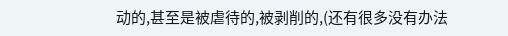动的,甚至是被虐待的,被剥削的,(还有很多没有办法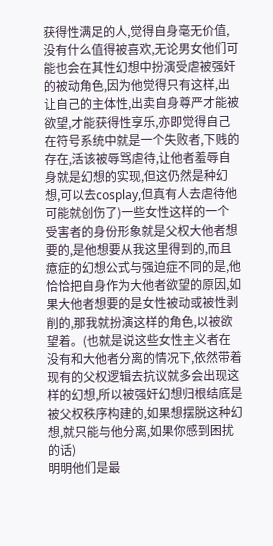获得性满足的人,觉得自身毫无价值,没有什么值得被喜欢,无论男女他们可能也会在其性幻想中扮演受虐被强奸的被动角色,因为他觉得只有这样,出让自己的主体性,出卖自身尊严才能被欲望,才能获得性享乐,亦即觉得自己在符号系统中就是一个失败者,下贱的存在,活该被辱骂虐待,让他者羞辱自身就是幻想的实现,但这仍然是种幻想,可以去cosplay,但真有人去虐待他可能就创伤了)一些女性这样的一个受害者的身份形象就是父权大他者想要的,是他想要从我这里得到的,而且癔症的幻想公式与强迫症不同的是,他恰恰把自身作为大他者欲望的原因,如果大他者想要的是女性被动或被性剥削的,那我就扮演这样的角色,以被欲望着。(也就是说这些女性主义者在没有和大他者分离的情况下,依然带着现有的父权逻辑去抗议就多会出现这样的幻想,所以被强奸幻想归根结底是被父权秩序构建的,如果想摆脱这种幻想,就只能与他分离,如果你感到困扰的话)
明明他们是最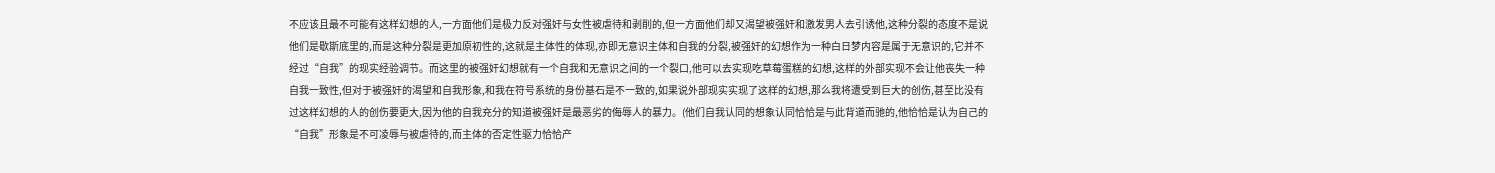不应该且最不可能有这样幻想的人,一方面他们是极力反对强奸与女性被虐待和剥削的,但一方面他们却又渴望被强奸和激发男人去引诱他,这种分裂的态度不是说他们是歇斯底里的,而是这种分裂是更加原初性的,这就是主体性的体现,亦即无意识主体和自我的分裂,被强奸的幻想作为一种白日梦内容是属于无意识的,它并不经过“自我”的现实经验调节。而这里的被强奸幻想就有一个自我和无意识之间的一个裂口,他可以去实现吃草莓蛋糕的幻想,这样的外部实现不会让他丧失一种自我一致性,但对于被强奸的渴望和自我形象,和我在符号系统的身份基石是不一致的,如果说外部现实实现了这样的幻想,那么我将遭受到巨大的创伤,甚至比没有过这样幻想的人的创伤要更大,因为他的自我充分的知道被强奸是最恶劣的侮辱人的暴力。(他们自我认同的想象认同恰恰是与此背道而驰的,他恰恰是认为自己的“自我”形象是不可凌辱与被虐待的,而主体的否定性驱力恰恰产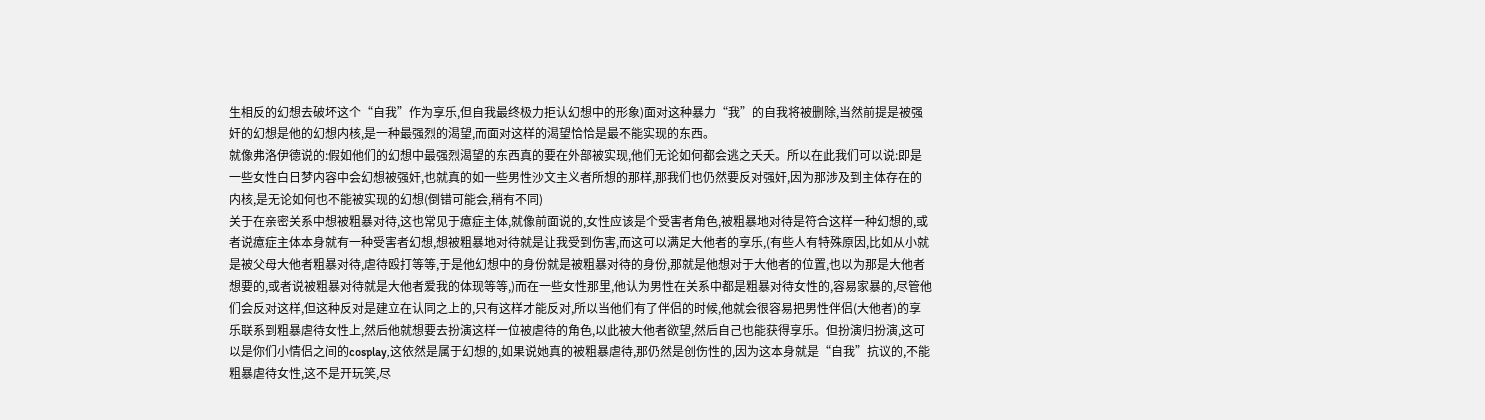生相反的幻想去破坏这个“自我”作为享乐,但自我最终极力拒认幻想中的形象)面对这种暴力“我”的自我将被删除,当然前提是被强奸的幻想是他的幻想内核,是一种最强烈的渴望,而面对这样的渴望恰恰是最不能实现的东西。
就像弗洛伊德说的:假如他们的幻想中最强烈渴望的东西真的要在外部被实现,他们无论如何都会逃之夭夭。所以在此我们可以说:即是一些女性白日梦内容中会幻想被强奸,也就真的如一些男性沙文主义者所想的那样,那我们也仍然要反对强奸,因为那涉及到主体存在的内核,是无论如何也不能被实现的幻想(倒错可能会,稍有不同)
关于在亲密关系中想被粗暴对待,这也常见于癔症主体,就像前面说的,女性应该是个受害者角色,被粗暴地对待是符合这样一种幻想的,或者说癔症主体本身就有一种受害者幻想,想被粗暴地对待就是让我受到伤害,而这可以满足大他者的享乐,(有些人有特殊原因,比如从小就是被父母大他者粗暴对待,虐待殴打等等,于是他幻想中的身份就是被粗暴对待的身份,那就是他想对于大他者的位置,也以为那是大他者想要的,或者说被粗暴对待就是大他者爱我的体现等等,)而在一些女性那里,他认为男性在关系中都是粗暴对待女性的,容易家暴的,尽管他们会反对这样,但这种反对是建立在认同之上的,只有这样才能反对,所以当他们有了伴侣的时候,他就会很容易把男性伴侣(大他者)的享乐联系到粗暴虐待女性上,然后他就想要去扮演这样一位被虐待的角色,以此被大他者欲望,然后自己也能获得享乐。但扮演归扮演,这可以是你们小情侣之间的cosplay,这依然是属于幻想的,如果说她真的被粗暴虐待,那仍然是创伤性的,因为这本身就是“自我”抗议的,不能粗暴虐待女性,这不是开玩笑,尽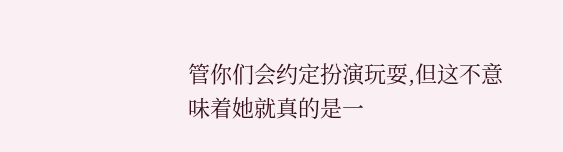管你们会约定扮演玩耍,但这不意味着她就真的是一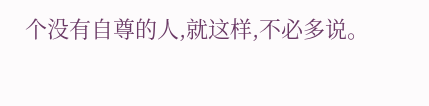个没有自尊的人,就这样,不必多说。